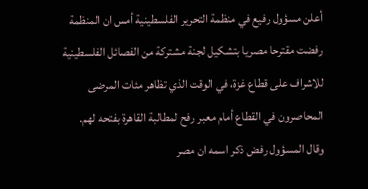أعلن مسؤول رفيع في منظمة التحرير الفلسطينية أمس ان المنظمة رفضت مقترحا مصريا بتشكيل لجنة مشتركة من الفصائل الفلسطينية للاشراف على قطاع غزة، في الوقت الذي تظاهر مئات المرضى المحاصرون في القطاع أمام معبر رفح لمطالبة القاهرة بفتحه لهم.
وقال المسؤول رفض ذكر اسمه ان مصر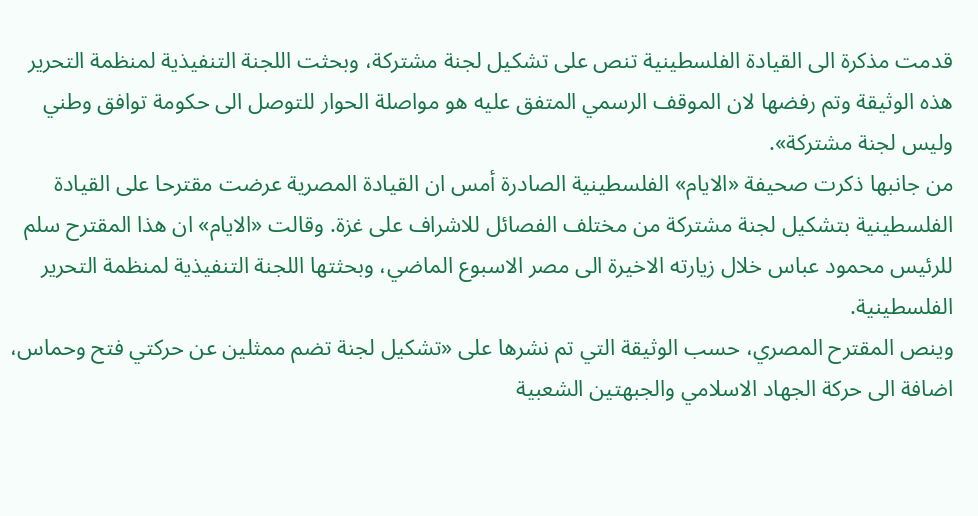قدمت مذكرة الى القيادة الفلسطينية تنص على تشكيل لجنة مشتركة، وبحثت اللجنة التنفيذية لمنظمة التحرير هذه الوثيقة وتم رفضها لان الموقف الرسمي المتفق عليه هو مواصلة الحوار للتوصل الى حكومة توافق وطني وليس لجنة مشتركة».
من جانبها ذكرت صحيفة «الايام» الفلسطينية الصادرة أمس ان القيادة المصرية عرضت مقترحا على القيادة الفلسطينية بتشكيل لجنة مشتركة من مختلف الفصائل للاشراف على غزة. وقالت «الايام» ان هذا المقترح سلم للرئيس محمود عباس خلال زيارته الاخيرة الى مصر الاسبوع الماضي، وبحثتها اللجنة التنفيذية لمنظمة التحرير الفلسطينية.
وينص المقترح المصري، حسب الوثيقة التي تم نشرها على «تشكيل لجنة تضم ممثلين عن حركتي فتح وحماس، اضافة الى حركة الجهاد الاسلامي والجبهتين الشعبية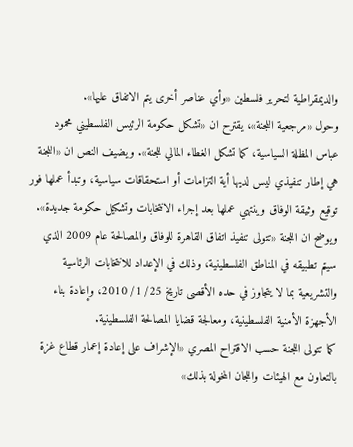والديمقراطية لتحرير فلسطين «وأي عناصر أخرى يتم الاتفاق عليها».
وحول «مرجعية اللجنة»، يقترح ان «تشكل حكومة الرئيس الفلسطيني محمود عباس المظلة السياسية، كما تشكل الغطاء المالي للجنة». ويضيف النص ان «اللجنة هي إطار تنفيذي ليس لديها أية التزامات أو استحقاقات سياسية، وتبدأ عملها فور توقيع وثيقة الوفاق وينتهي عملها بعد إجراء الانتخابات وتشكيل حكومة جديدة».
ويوضح ان اللجنة «تتولى تنفيذ اتفاق القاهرة للوفاق والمصالحة عام 2009 الذي سيتم تطبيقه في المناطق الفلسطينية، وذلك في الإعداد للانتخابات الرئاسية والتشريعية بما لا يتجاوز في حده الأقصى تاريخ 25/ 1/ 2010، وإعادة بناء الأجهزة الأمنية الفلسطينية، ومعالجة قضايا المصالحة الفلسطينية.
كما تتولى اللجنة حسب الاقتراح المصري «الإشراف على إعادة إعمار قطاع غزة بالتعاون مع الهيئات واللجان المخولة بذلك»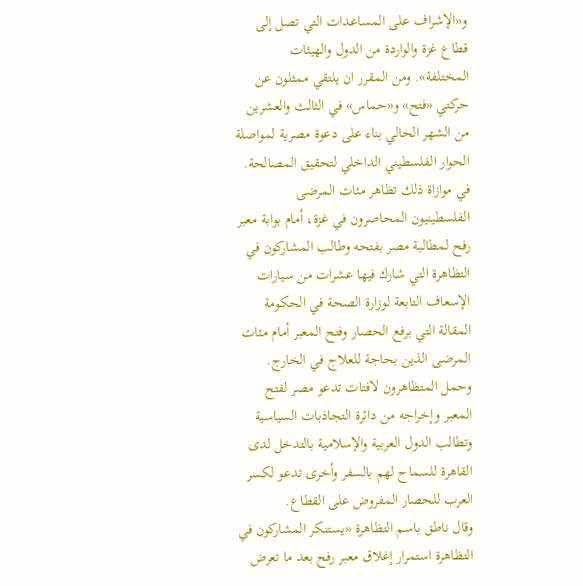و«الإشراف على المساعدات التي تصل إلى قطاع غزة والواردة من الدول والهيئات المختلفة». ومن المقرر ان يلتقي ممثلون عن حركتي «فتح» و«حماس» في الثالث والعشرين من الشهر الحالي بناء على دعوة مصرية لمواصلة الحوار الفلسطيني الداخلي لتحقيق المصالحة.
في موازاة ذلك تظاهر مئات المرضى الفلسطينيون المحاصرون في غزة، أمام بوابة معبر رفح لمطالبة مصر بفتحه وطالب المشاركون في التظاهرة التي شارك فيها عشرات من سيارات الإسعاف التابعة لوزارة الصحة في الحكومة المقالة التي برفع الحصار وفتح المعبر أمام مئات المرضى الذين بحاجة للعلاج في الخارج.
وحمل المتظاهرون لافتات تدعو مصر لفتح المعبر وإخراجه من دائرة التجاذبات السياسية وتطالب الدول العربية والإسلامية بالتدخل لدى القاهرة للسماح لهم بالسفر وأخرى تدعو لكسر العرب للحصار المفروض على القطاع.
وقال ناطق باسم التظاهرة «يستنكر المشاركون في التظاهرة استمرار إغلاق معبر رفح بعد ما تعرض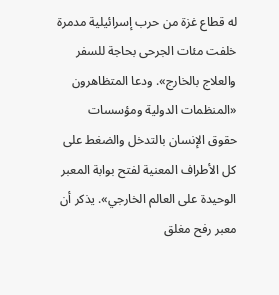له قطاع غزة من حرب إسرائيلية مدمرة خلفت مئات الجرحى بحاجة للسفر والعلاج بالخارج». ودعا المتظاهرون «المنظمات الدولية ومؤسسات حقوق الإنسان بالتدخل والضغط على كل الأطراف المعنية لفتح بوابة المعبر الوحيدة على العالم الخارجي». يذكر أن معبر رفح مغلق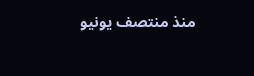منذ منتصف يونيو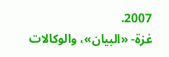2007.
غزة- «البيان»، والوكالات